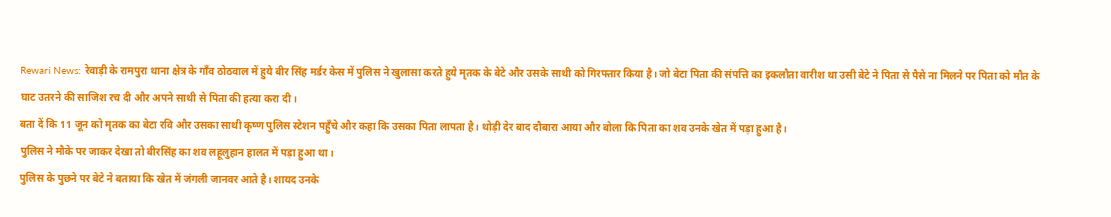Rewari News: रेवाड़ी के रामपुरा थाना क्षेत्र के गाँव ठोठवाल में हुये बीर सिंह मर्डर केस में पुलिस ने खुलासा करते हुये मृतक के बेटे और उसके साथी को गिरफ्तार किया है। जो बेटा पिता की संपत्ति का इकलौता वारीश था उसी बेटे ने पिता से पैसे ना मिलने पर पिता को मौत के घाट उतरने की साजिश रच दी और अपने साथी से पिता की हत्या करा दी।
बता दें कि 11 जून को मृतक का बेटा रवि और उसका साथी कृष्ण पुलिस स्टेशन पहुँचे और कहा कि उसका पिता लापता है। थोड़ी देर बाद दौबारा आया और बोला कि पिता का शव उनके खेत में पड़ा हुआ है।
पुलिस ने मौके पर जाकर देखा तो बीरसिंह का शव लहूलुहान हालत में पड़ा हुआ था।
पुलिस के पुछने पर बेटे ने बताया कि खेत में जंगली जानवर आते है। शायद उनके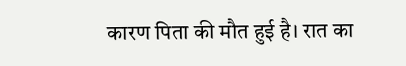कारण पिता की मौत हुई है। रात का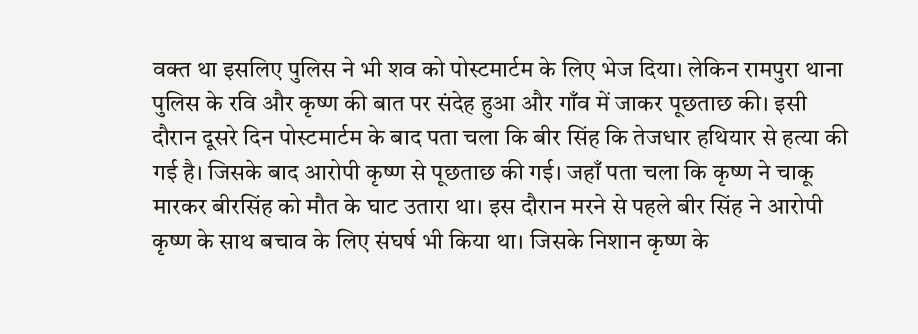वक्त था इसलिए पुलिस ने भी शव को पोस्टमार्टम के लिए भेज दिया। लेकिन रामपुरा थाना पुलिस के रवि और कृष्ण की बात पर संदेह हुआ और गाँव में जाकर पूछताछ की। इसी दौरान दूसरे दिन पोस्टमार्टम के बाद पता चला कि बीर सिंह कि तेजधार हथियार से हत्या की गई है। जिसके बाद आरोपी कृष्ण से पूछताछ की गई। जहाँ पता चला कि कृष्ण ने चाकू मारकर बीरसिंह को मौत के घाट उतारा था। इस दौरान मरने से पहले बीर सिंह ने आरोपी कृष्ण के साथ बचाव के लिए संघर्ष भी किया था। जिसके निशान कृष्ण के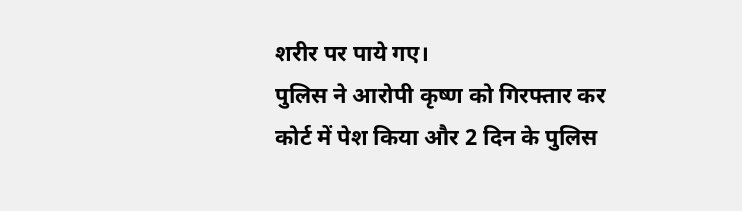शरीर पर पाये गए।
पुलिस ने आरोपी कृष्ण को गिरफ्तार कर कोर्ट में पेश किया और 2 दिन के पुलिस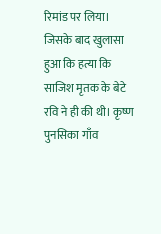रिमांड पर लिया। जिसके बाद खुलासा हुआ कि हत्या कि साजिश मृतक के बेटे रवि ने ही की थी। कृष्ण पुनसिका गाँव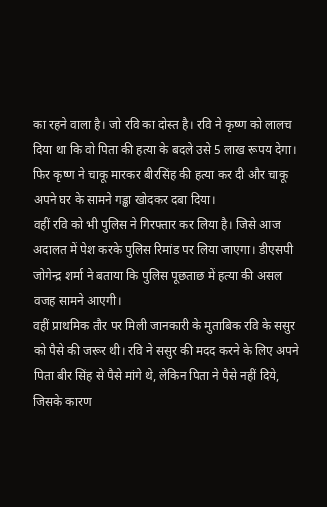का रहने वाला है। जो रवि का दोस्त है। रवि ने कृष्ण को लालच दिया था कि वो पिता की हत्या के बदले उसे 5 लाख रूपय देगा। फिर कृष्ण ने चाकू मारकर बीरसिंह की हत्या कर दी और चाकू अपने घर के सामने गड्ढा खोदकर दबा दिया।
वहीं रवि को भी पुलिस ने गिरफ्तार कर लिया है। जिसे आज अदालत में पेश करके पुलिस रिमांड पर लिया जाएगा। डीएसपी जोगेन्द्र शर्मा ने बताया कि पुलिस पूछताछ में हत्या की असल वजह सामने आएगी।
वहीं प्राथमिक तौर पर मिली जानकारी के मुताबिक रवि के ससुर को पैसे की जरूर थी। रवि ने ससुर की मदद करने के लिए अपने पिता बीर सिंह से पैसे मांगे थे, लेकिन पिता ने पैसे नहीं दिये, जिसके कारण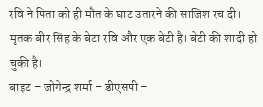रवि ने पिता को ही मौत के घाट उतारने की साजिश रच दी। मृतक बीर सिंह के बेटा रवि और एक बेटी है। बेटी की शादी हो चुकी है।
बाइट – जोगेन्द्र शर्मा – डीएसपी –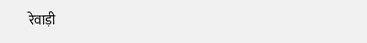रेवाड़ी